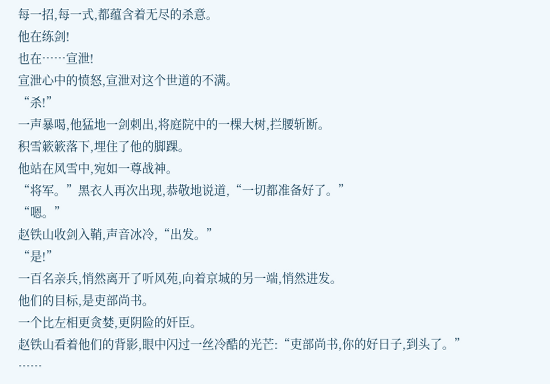每一招,每一式,都蕴含着无尽的杀意。
他在练剑!
也在……宣泄!
宣泄心中的愤怒,宣泄对这个世道的不满。
“杀!”
一声暴喝,他猛地一剑刺出,将庭院中的一棵大树,拦腰斩断。
积雪簌簌落下,埋住了他的脚踝。
他站在风雪中,宛如一尊战神。
“将军。”黑衣人再次出现,恭敬地说道,“一切都准备好了。”
“嗯。”
赵铁山收剑入鞘,声音冰冷,“出发。”
“是!”
一百名亲兵,悄然离开了听风苑,向着京城的另一端,悄然进发。
他们的目标,是吏部尚书。
一个比左相更贪婪,更阴险的奸臣。
赵铁山看着他们的背影,眼中闪过一丝冷酷的光芒:“吏部尚书,你的好日子,到头了。”
……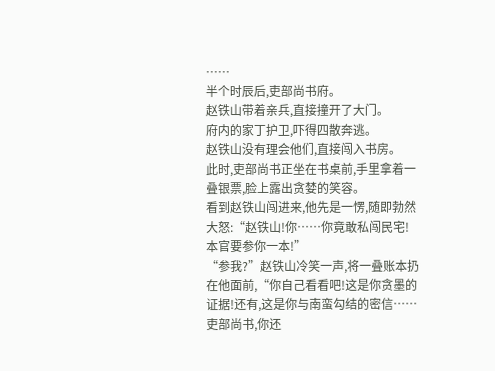……
半个时辰后,吏部尚书府。
赵铁山带着亲兵,直接撞开了大门。
府内的家丁护卫,吓得四散奔逃。
赵铁山没有理会他们,直接闯入书房。
此时,吏部尚书正坐在书桌前,手里拿着一叠银票,脸上露出贪婪的笑容。
看到赵铁山闯进来,他先是一愣,随即勃然大怒:“赵铁山!你……你竟敢私闯民宅!本官要参你一本!”
“参我?”赵铁山冷笑一声,将一叠账本扔在他面前,“你自己看看吧!这是你贪墨的证据!还有,这是你与南蛮勾结的密信……吏部尚书,你还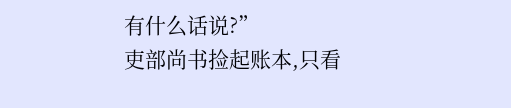有什么话说?”
吏部尚书捡起账本,只看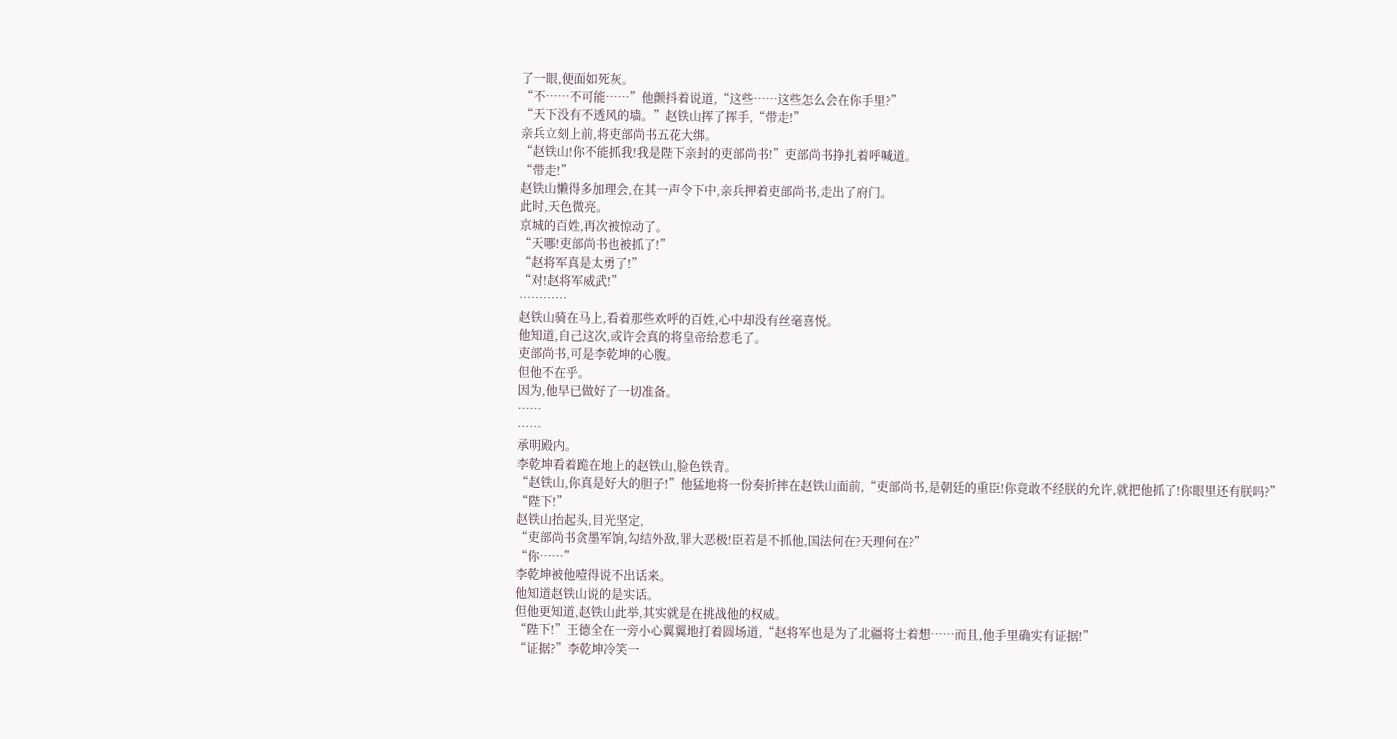了一眼,便面如死灰。
“不……不可能……”他颤抖着说道,“这些……这些怎么会在你手里?”
“天下没有不透风的墙。”赵铁山挥了挥手,“带走!”
亲兵立刻上前,将吏部尚书五花大绑。
“赵铁山!你不能抓我!我是陛下亲封的吏部尚书!”吏部尚书挣扎着呼喊道。
“带走!”
赵铁山懒得多加理会,在其一声令下中,亲兵押着吏部尚书,走出了府门。
此时,天色微亮。
京城的百姓,再次被惊动了。
“天哪!吏部尚书也被抓了!”
“赵将军真是太勇了!”
“对!赵将军威武!”
…………
赵铁山骑在马上,看着那些欢呼的百姓,心中却没有丝毫喜悦。
他知道,自己这次,或许会真的将皇帝给惹毛了。
吏部尚书,可是李乾坤的心腹。
但他不在乎。
因为,他早已做好了一切准备。
……
……
承明殿内。
李乾坤看着跪在地上的赵铁山,脸色铁青。
“赵铁山,你真是好大的胆子!”他猛地将一份奏折摔在赵铁山面前,“吏部尚书,是朝廷的重臣!你竟敢不经朕的允许,就把他抓了!你眼里还有朕吗?”
“陛下!”
赵铁山抬起头,目光坚定,
“吏部尚书贪墨军饷,勾结外敌,罪大恶极!臣若是不抓他,国法何在?天理何在?”
“你……”
李乾坤被他噎得说不出话来。
他知道赵铁山说的是实话。
但他更知道,赵铁山此举,其实就是在挑战他的权威。
“陛下!”王德全在一旁小心翼翼地打着圆场道,“赵将军也是为了北疆将士着想……而且,他手里确实有证据!”
“证据?”李乾坤冷笑一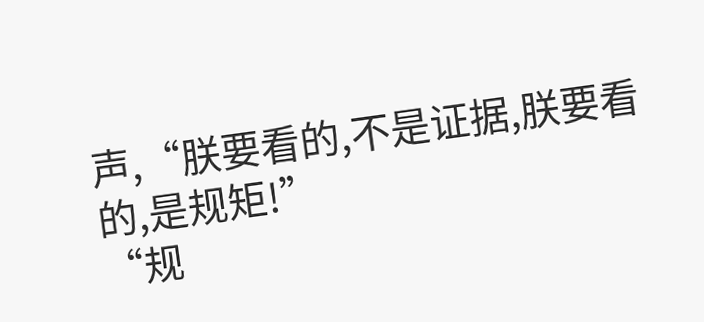声,“朕要看的,不是证据,朕要看的,是规矩!”
“规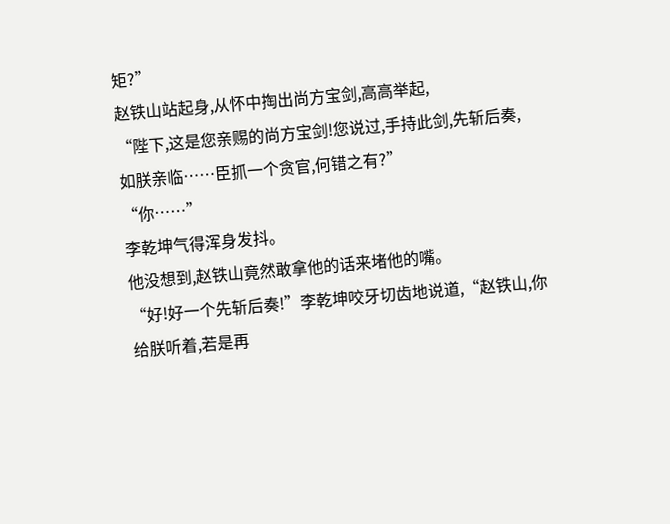矩?”
赵铁山站起身,从怀中掏出尚方宝剑,高高举起,
“陛下,这是您亲赐的尚方宝剑!您说过,手持此剑,先斩后奏,如朕亲临……臣抓一个贪官,何错之有?”
“你……”
李乾坤气得浑身发抖。
他没想到,赵铁山竟然敢拿他的话来堵他的嘴。
“好!好一个先斩后奏!”李乾坤咬牙切齿地说道,“赵铁山,你给朕听着,若是再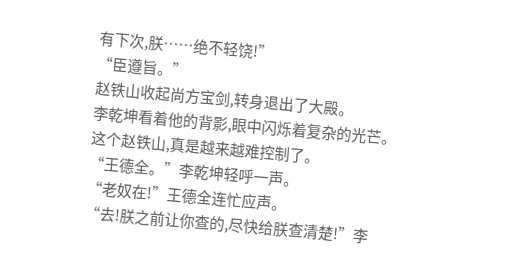有下次,朕……绝不轻饶!”
“臣遵旨。”
赵铁山收起尚方宝剑,转身退出了大殿。
李乾坤看着他的背影,眼中闪烁着复杂的光芒。
这个赵铁山,真是越来越难控制了。
“王德全。”李乾坤轻呼一声。
“老奴在!”王德全连忙应声。
“去!朕之前让你查的,尽快给朕查清楚!”李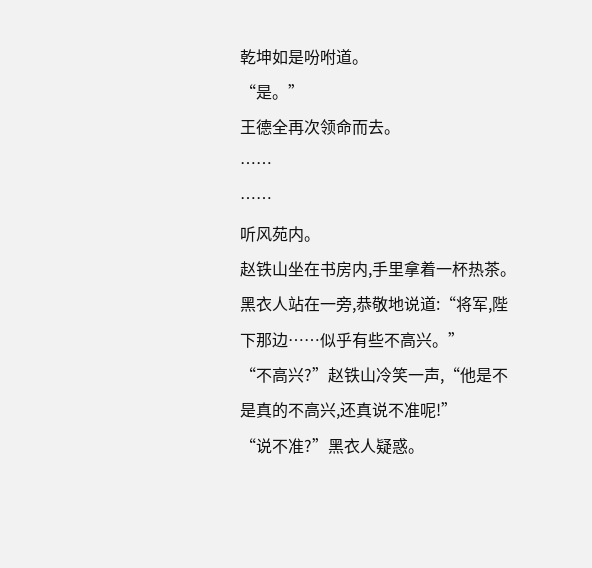乾坤如是吩咐道。
“是。”
王德全再次领命而去。
……
……
听风苑内。
赵铁山坐在书房内,手里拿着一杯热茶。
黑衣人站在一旁,恭敬地说道:“将军,陛下那边……似乎有些不高兴。”
“不高兴?”赵铁山冷笑一声,“他是不是真的不高兴,还真说不准呢!”
“说不准?”黑衣人疑惑。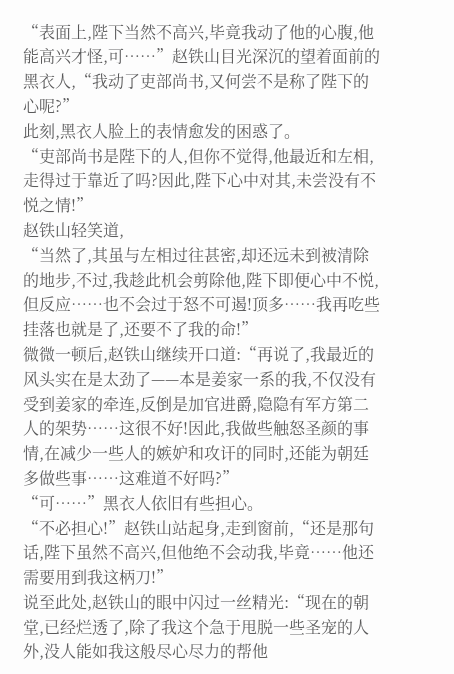“表面上,陛下当然不高兴,毕竟我动了他的心腹,他能高兴才怪,可……”赵铁山目光深沉的望着面前的黑衣人,“我动了吏部尚书,又何尝不是称了陛下的心呢?”
此刻,黑衣人脸上的表情愈发的困惑了。
“吏部尚书是陛下的人,但你不觉得,他最近和左相,走得过于靠近了吗?因此,陛下心中对其,未尝没有不悦之情!”
赵铁山轻笑道,
“当然了,其虽与左相过往甚密,却还远未到被清除的地步,不过,我趁此机会剪除他,陛下即便心中不悦,但反应……也不会过于怒不可遏!顶多……我再吃些挂落也就是了,还要不了我的命!”
微微一顿后,赵铁山继续开口道:“再说了,我最近的风头实在是太劲了——本是姜家一系的我,不仅没有受到姜家的牵连,反倒是加官进爵,隐隐有军方第二人的架势……这很不好!因此,我做些触怒圣颜的事情,在减少一些人的嫉妒和攻讦的同时,还能为朝廷多做些事……这难道不好吗?”
“可……”黑衣人依旧有些担心。
“不必担心!”赵铁山站起身,走到窗前,“还是那句话,陛下虽然不高兴,但他绝不会动我,毕竟……他还需要用到我这柄刀!”
说至此处,赵铁山的眼中闪过一丝精光:“现在的朝堂,已经烂透了,除了我这个急于甩脱一些圣宠的人外,没人能如我这般尽心尽力的帮他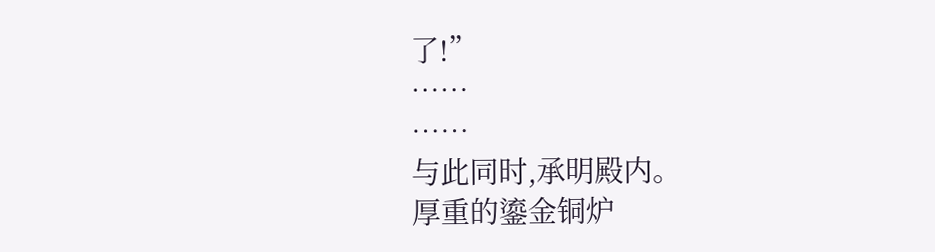了!”
……
……
与此同时,承明殿内。
厚重的鎏金铜炉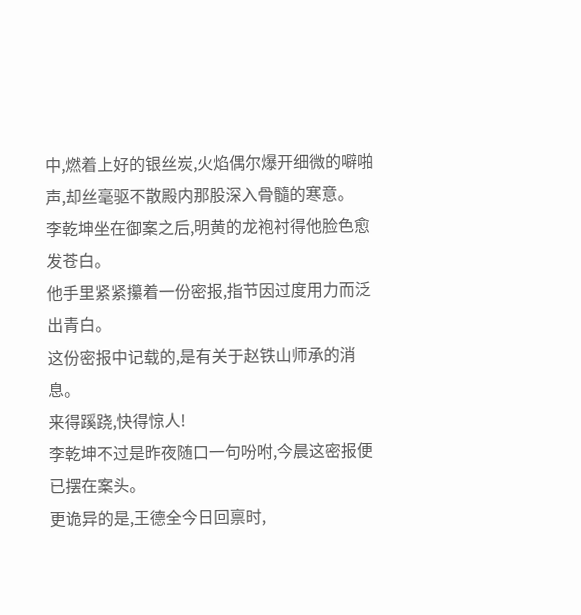中,燃着上好的银丝炭,火焰偶尔爆开细微的噼啪声,却丝毫驱不散殿内那股深入骨髓的寒意。
李乾坤坐在御案之后,明黄的龙袍衬得他脸色愈发苍白。
他手里紧紧攥着一份密报,指节因过度用力而泛出青白。
这份密报中记载的,是有关于赵铁山师承的消息。
来得蹊跷,快得惊人!
李乾坤不过是昨夜随口一句吩咐,今晨这密报便已摆在案头。
更诡异的是,王德全今日回禀时,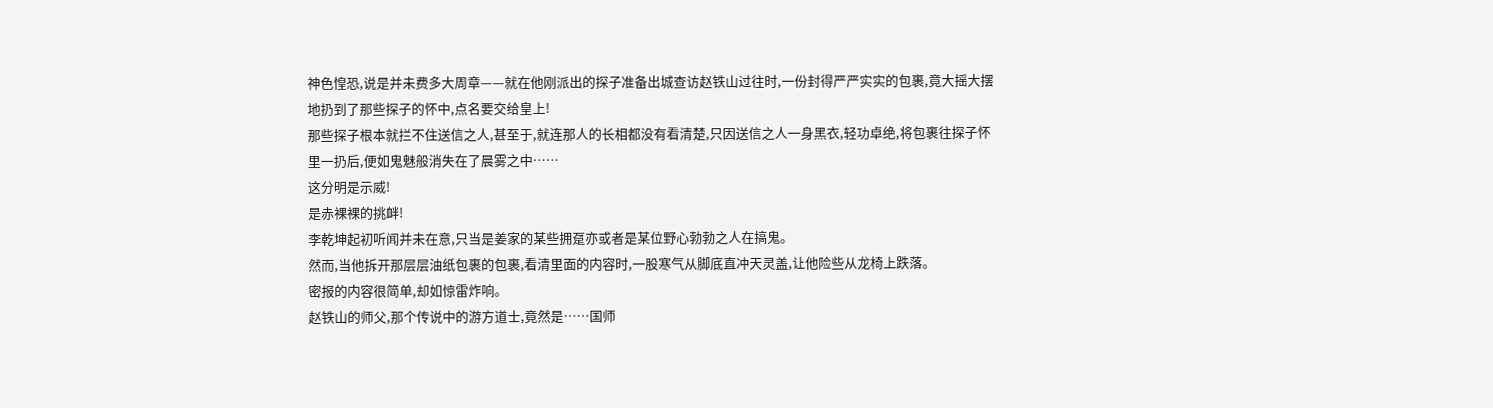神色惶恐,说是并未费多大周章——就在他刚派出的探子准备出城查访赵铁山过往时,一份封得严严实实的包裹,竟大摇大摆地扔到了那些探子的怀中,点名要交给皇上!
那些探子根本就拦不住送信之人,甚至于,就连那人的长相都没有看清楚,只因送信之人一身黑衣,轻功卓绝,将包裹往探子怀里一扔后,便如鬼魅般消失在了晨雾之中……
这分明是示威!
是赤裸裸的挑衅!
李乾坤起初听闻并未在意,只当是姜家的某些拥趸亦或者是某位野心勃勃之人在搞鬼。
然而,当他拆开那层层油纸包裹的包裹,看清里面的内容时,一股寒气从脚底直冲天灵盖,让他险些从龙椅上跌落。
密报的内容很简单,却如惊雷炸响。
赵铁山的师父,那个传说中的游方道士,竟然是……国师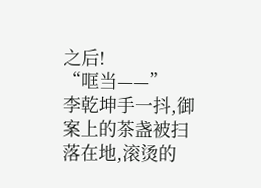之后!
“哐当——”
李乾坤手一抖,御案上的茶盏被扫落在地,滚烫的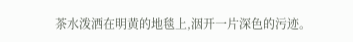茶水泼洒在明黄的地毯上,洇开一片深色的污迹。